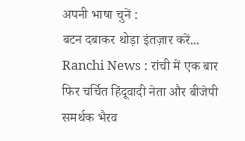अपनी भाषा चुनें :
बटन दबाकर थोड़ा इंतज़ार करें...
Ranchi News : रांची में एक बार फिर चर्चित हिंदूवादी नेता और बीजेपी समर्थक भैरव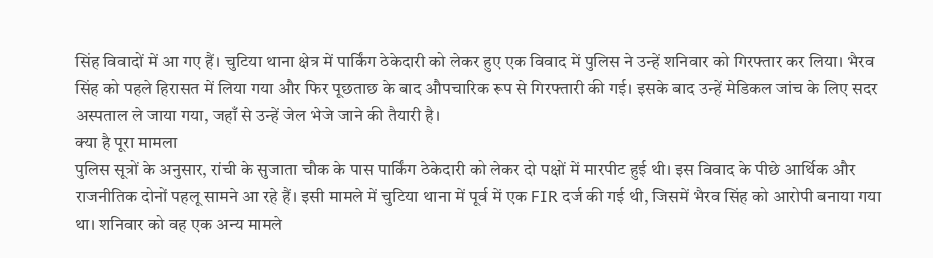सिंह विवादों में आ गए हैं। चुटिया थाना क्षेत्र में पार्किंग ठेकेदारी को लेकर हुए एक विवाद में पुलिस ने उन्हें शनिवार को गिरफ्तार कर लिया। भैरव सिंह को पहले हिरासत में लिया गया और फिर पूछताछ के बाद औपचारिक रूप से गिरफ्तारी की गई। इसके बाद उन्हें मेडिकल जांच के लिए सदर अस्पताल ले जाया गया, जहाँ से उन्हें जेल भेजे जाने की तैयारी है।
क्या है पूरा मामला
पुलिस सूत्रों के अनुसार, रांची के सुजाता चौक के पास पार्किंग ठेकेदारी को लेकर दो पक्षों में मारपीट हुई थी। इस विवाद के पीछे आर्थिक और राजनीतिक दोनों पहलू सामने आ रहे हैं। इसी मामले में चुटिया थाना में पूर्व में एक FIR दर्ज की गई थी, जिसमें भैरव सिंह को आरोपी बनाया गया था। शनिवार को वह एक अन्य मामले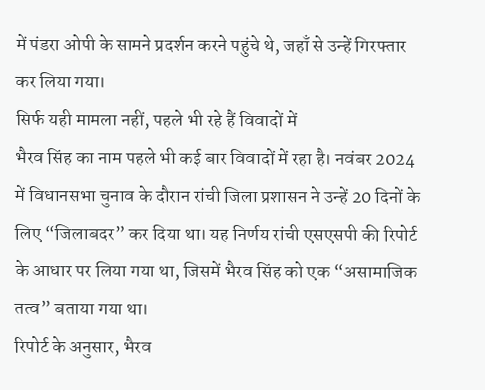में पंडरा ओपी के सामने प्रदर्शन करने पहुंचे थे, जहाँ से उन्हें गिरफ्तार कर लिया गया।
सिर्फ यही मामला नहीं, पहले भी रहे हैं विवादों में
भैरव सिंह का नाम पहले भी कई बार विवादों में रहा है। नवंबर 2024 में विधानसभा चुनाव के दौरान रांची जिला प्रशासन ने उन्हें 20 दिनों के लिए “जिलाबदर” कर दिया था। यह निर्णय रांची एसएसपी की रिपोर्ट के आधार पर लिया गया था, जिसमें भैरव सिंह को एक “असामाजिक तत्व” बताया गया था।
रिपोर्ट के अनुसार, भैरव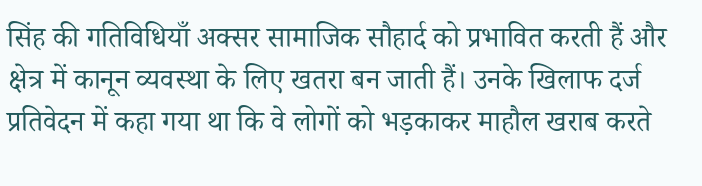सिंह की गतिविधियाँ अक्सर सामाजिक सौहार्द को प्रभावित करती हैं और क्षेत्र में कानून व्यवस्था के लिए खतरा बन जाती हैं। उनके खिलाफ दर्ज प्रतिवेदन में कहा गया था कि वे लोगों को भड़काकर माहौल खराब करते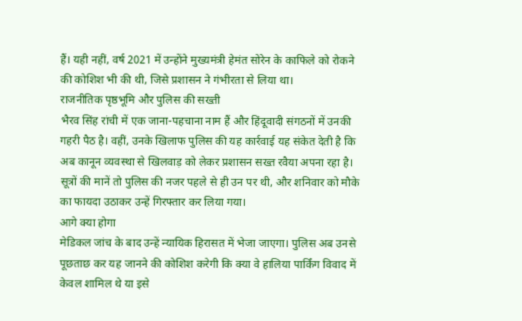हैं। यही नहीं, वर्ष 2021 में उन्होंने मुख्यमंत्री हेमंत सोरेन के काफिले को रोकने की कोशिश भी की थी, जिसे प्रशासन ने गंभीरता से लिया था।
राजनीतिक पृष्ठभूमि और पुलिस की सख्ती
भैरव सिंह रांची में एक जाना-पहचाना नाम हैं और हिंदूवादी संगठनों में उनकी गहरी पैठ है। वहीं, उनके खिलाफ पुलिस की यह कार्रवाई यह संकेत देती है कि अब कानून व्यवस्था से खिलवाड़ को लेकर प्रशासन सख्त रवैया अपना रहा है। सूत्रों की मानें तो पुलिस की नजर पहले से ही उन पर थी, और शनिवार को मौके का फायदा उठाकर उन्हें गिरफ्तार कर लिया गया।
आगे क्या होगा
मेडिकल जांच के बाद उन्हें न्यायिक हिरासत में भेजा जाएगा। पुलिस अब उनसे पूछताछ कर यह जानने की कोशिश करेगी कि क्या वे हालिया पार्किंग विवाद में केवल शामिल थे या इसे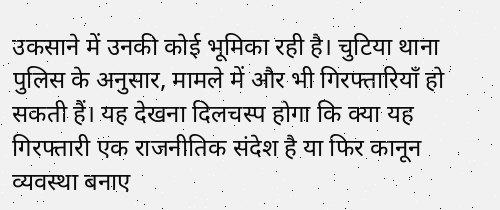उकसाने में उनकी कोई भूमिका रही है। चुटिया थाना पुलिस के अनुसार, मामले में और भी गिरफ्तारियाँ हो सकती हैं। यह देखना दिलचस्प होगा कि क्या यह गिरफ्तारी एक राजनीतिक संदेश है या फिर कानून व्यवस्था बनाए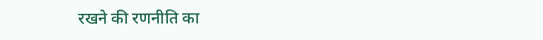रखने की रणनीति का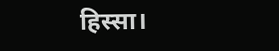हिस्सा।